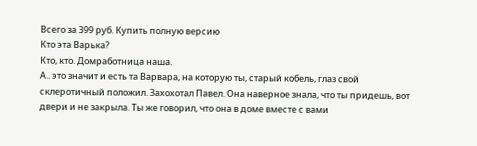Всего за 399 руб. Купить полную версию
Кто эта Варька?
Кто, кто. Домработница наша.
А.. это значит и есть та Варвара, на которую ты, старый кобель, глаз свой склеротичный положил. Захохотал Павел. Она наверное знала, что ты придешь, вот двери и не закрыла. Ты же говорил, что она в доме вместе с вами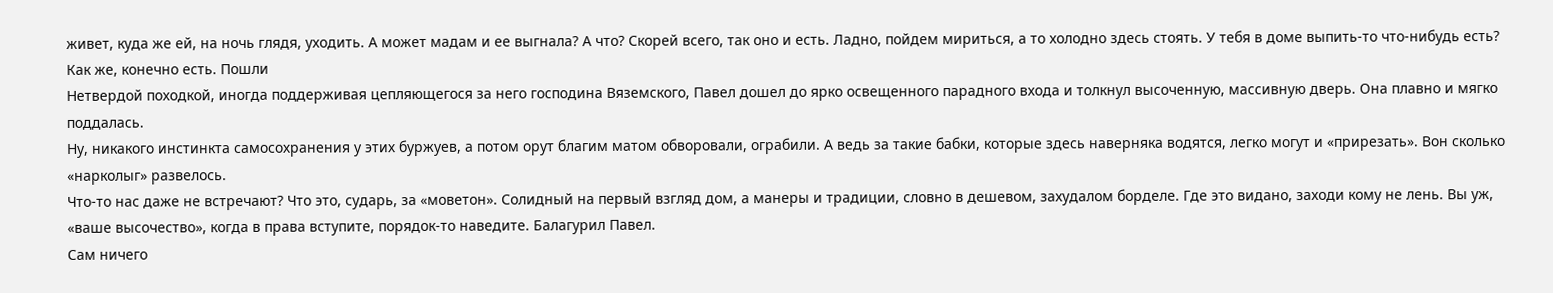живет, куда же ей, на ночь глядя, уходить. А может мадам и ее выгнала? А что? Скорей всего, так оно и есть. Ладно, пойдем мириться, а то холодно здесь стоять. У тебя в доме выпить-то что-нибудь есть?
Как же, конечно есть. Пошли
Нетвердой походкой, иногда поддерживая цепляющегося за него господина Вяземского, Павел дошел до ярко освещенного парадного входа и толкнул высоченную, массивную дверь. Она плавно и мягко поддалась.
Ну, никакого инстинкта самосохранения у этих буржуев, а потом орут благим матом обворовали, ограбили. А ведь за такие бабки, которые здесь наверняка водятся, легко могут и «прирезать». Вон сколько «нарколыг» развелось.
Что-то нас даже не встречают? Что это, сударь, за «моветон». Солидный на первый взгляд дом, а манеры и традиции, словно в дешевом, захудалом борделе. Где это видано, заходи кому не лень. Вы уж, «ваше высочество», когда в права вступите, порядок-то наведите. Балагурил Павел.
Сам ничего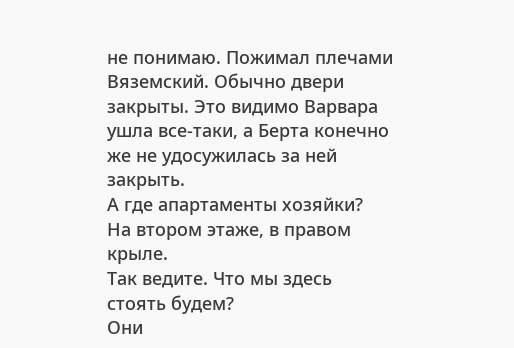не понимаю. Пожимал плечами Вяземский. Обычно двери закрыты. Это видимо Варвара ушла все-таки, а Берта конечно же не удосужилась за ней закрыть.
А где апартаменты хозяйки?
На втором этаже, в правом крыле.
Так ведите. Что мы здесь стоять будем?
Они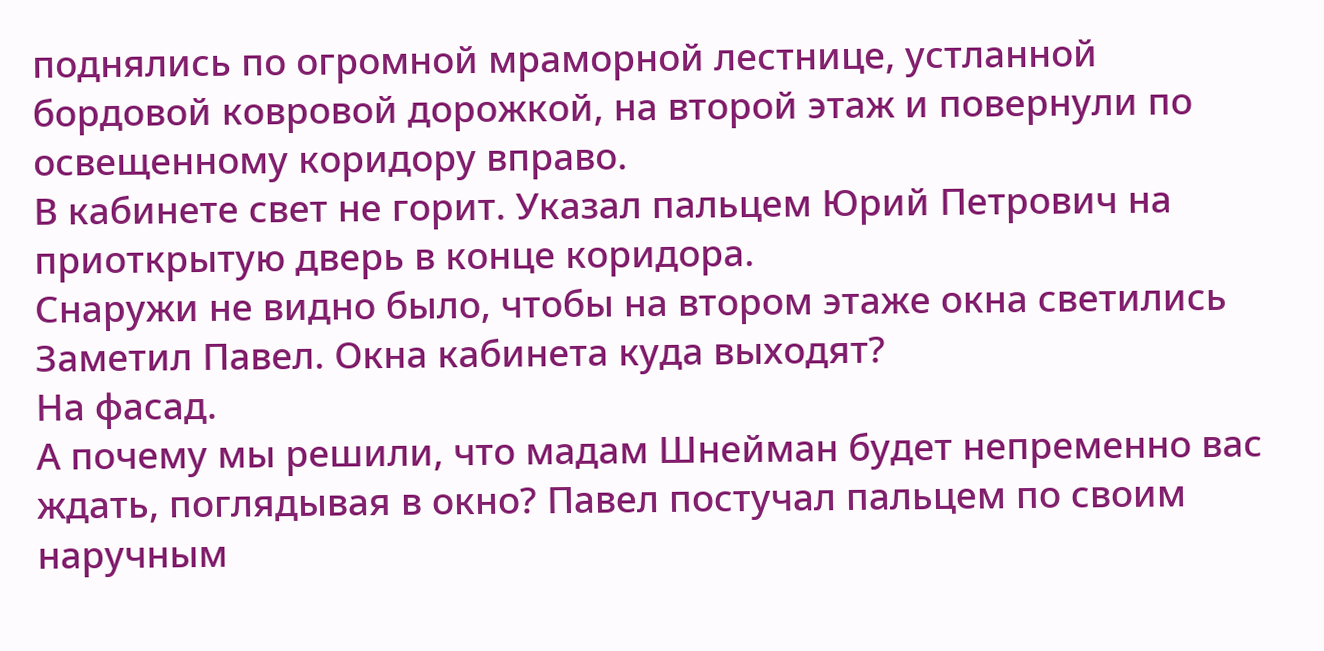поднялись по огромной мраморной лестнице, устланной бордовой ковровой дорожкой, на второй этаж и повернули по освещенному коридору вправо.
В кабинете свет не горит. Указал пальцем Юрий Петрович на приоткрытую дверь в конце коридора.
Снаружи не видно было, чтобы на втором этаже окна светились Заметил Павел. Окна кабинета куда выходят?
На фасад.
А почему мы решили, что мадам Шнейман будет непременно вас ждать, поглядывая в окно? Павел постучал пальцем по своим наручным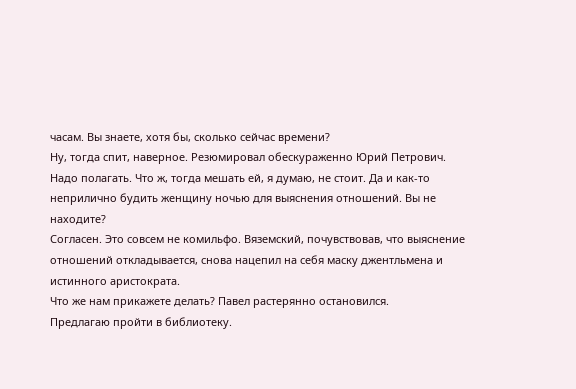часам. Вы знаете, хотя бы, сколько сейчас времени?
Ну, тогда спит, наверное. Резюмировал обескураженно Юрий Петрович.
Надо полагать. Что ж, тогда мешать ей, я думаю, не стоит. Да и как-то неприлично будить женщину ночью для выяснения отношений. Вы не находите?
Согласен. Это совсем не комильфо. Вяземский, почувствовав, что выяснение отношений откладывается, снова нацепил на себя маску джентльмена и истинного аристократа.
Что же нам прикажете делать? Павел растерянно остановился.
Предлагаю пройти в библиотеку.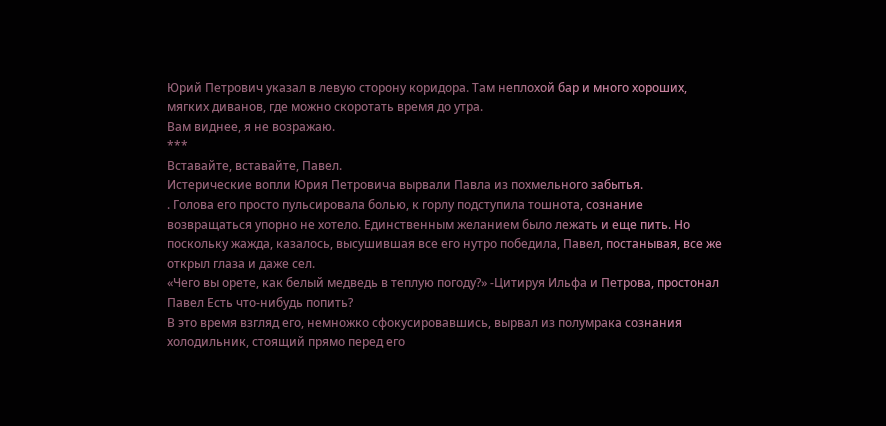Юрий Петрович указал в левую сторону коридора. Там неплохой бар и много хороших, мягких диванов, где можно скоротать время до утра.
Вам виднее, я не возражаю.
***
Вставайте, вставайте, Павел.
Истерические вопли Юрия Петровича вырвали Павла из похмельного забытья.
. Голова его просто пульсировала болью, к горлу подступила тошнота, сознание возвращаться упорно не хотело. Единственным желанием было лежать и еще пить. Но поскольку жажда, казалось, высушившая все его нутро победила, Павел, постанывая, все же открыл глаза и даже сел.
«Чего вы орете, как белый медведь в теплую погоду?» -Цитируя Ильфа и Петрова, простонал Павел Есть что-нибудь попить?
В это время взгляд его, немножко сфокусировавшись, вырвал из полумрака сознания холодильник, стоящий прямо перед его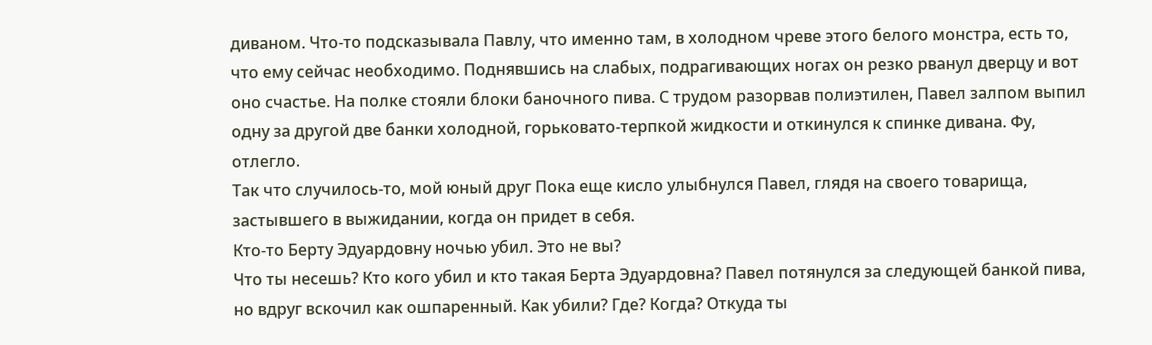диваном. Что-то подсказывала Павлу, что именно там, в холодном чреве этого белого монстра, есть то, что ему сейчас необходимо. Поднявшись на слабых, подрагивающих ногах он резко рванул дверцу и вот оно счастье. На полке стояли блоки баночного пива. С трудом разорвав полиэтилен, Павел залпом выпил одну за другой две банки холодной, горьковато-терпкой жидкости и откинулся к спинке дивана. Фу, отлегло.
Так что случилось-то, мой юный друг Пока еще кисло улыбнулся Павел, глядя на своего товарища, застывшего в выжидании, когда он придет в себя.
Кто-то Берту Эдуардовну ночью убил. Это не вы?
Что ты несешь? Кто кого убил и кто такая Берта Эдуардовна? Павел потянулся за следующей банкой пива, но вдруг вскочил как ошпаренный. Как убили? Где? Когда? Откуда ты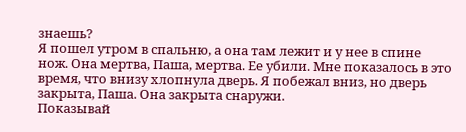знаешь?
Я пошел утром в спальню, а она там лежит и у нее в спине нож. Она мертва, Паша, мертва. Ее убили. Мне показалось в это время, что внизу хлопнула дверь. Я побежал вниз, но дверь закрыта, Паша. Она закрыта снаружи.
Показывай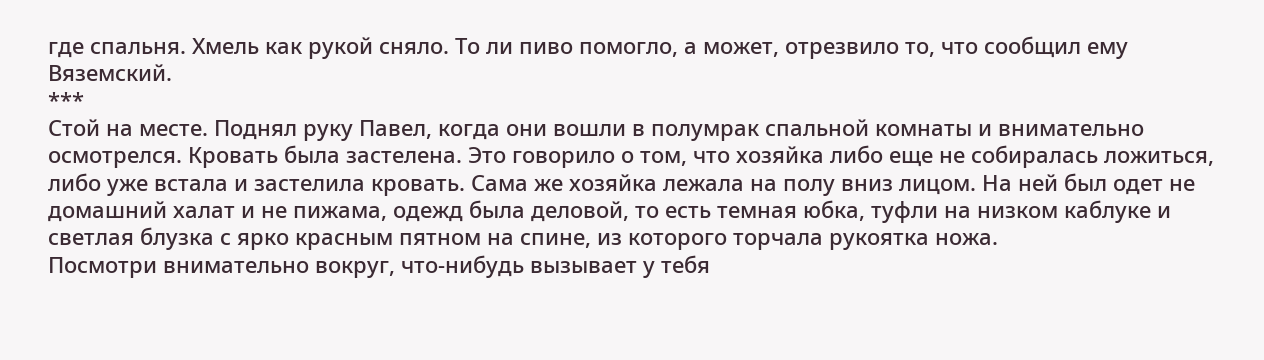где спальня. Хмель как рукой сняло. То ли пиво помогло, а может, отрезвило то, что сообщил ему Вяземский.
***
Стой на месте. Поднял руку Павел, когда они вошли в полумрак спальной комнаты и внимательно осмотрелся. Кровать была застелена. Это говорило о том, что хозяйка либо еще не собиралась ложиться, либо уже встала и застелила кровать. Сама же хозяйка лежала на полу вниз лицом. На ней был одет не домашний халат и не пижама, одежд была деловой, то есть темная юбка, туфли на низком каблуке и светлая блузка с ярко красным пятном на спине, из которого торчала рукоятка ножа.
Посмотри внимательно вокруг, что-нибудь вызывает у тебя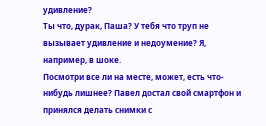удивление?
Ты что, дурак, Паша? У тебя что труп не вызывает удивление и недоумение? Я, например, в шоке.
Посмотри все ли на месте, может, есть что-нибудь лишнее? Павел достал свой смартфон и принялся делать снимки с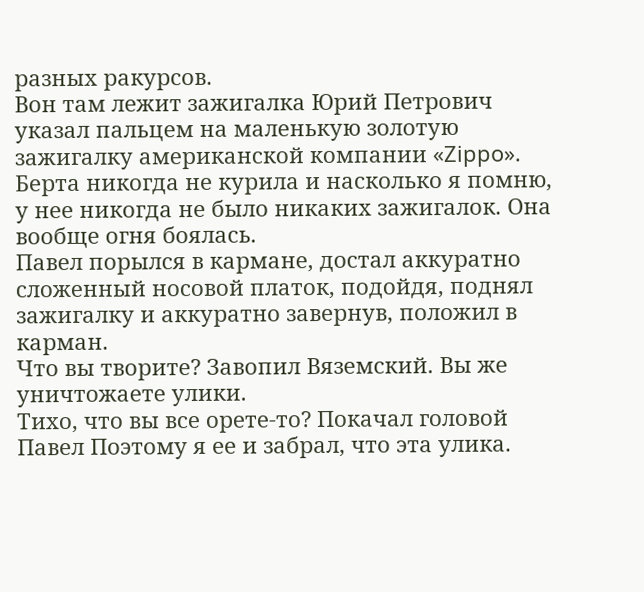разных ракурсов.
Вон там лежит зажигалка Юрий Петрович указал пальцем на маленькую золотую зажигалку американской компании «Zippo». Берта никогда не курила и насколько я помню, у нее никогда не было никаких зажигалок. Она вообще огня боялась.
Павел порылся в кармане, достал аккуратно сложенный носовой платок, подойдя, поднял зажигалку и аккуратно завернув, положил в карман.
Что вы творите? Завопил Вяземский. Вы же уничтожаете улики.
Тихо, что вы все орете-то? Покачал головой Павел Поэтому я ее и забрал, что эта улика.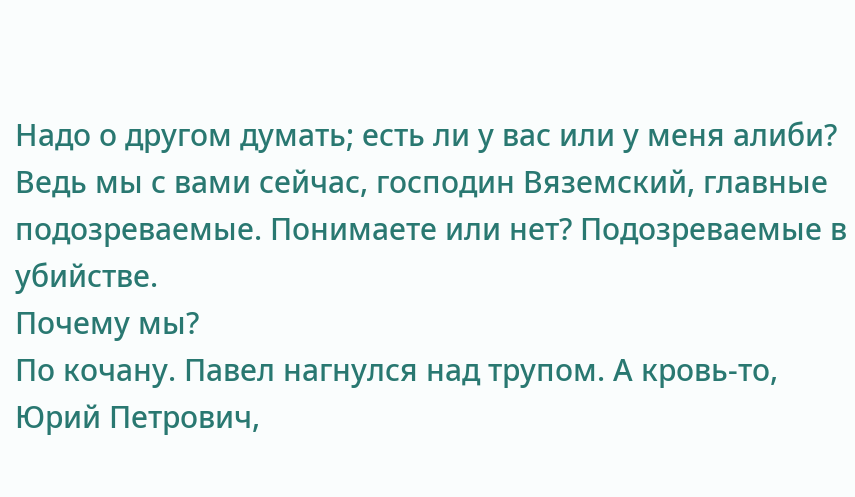Надо о другом думать; есть ли у вас или у меня алиби? Ведь мы с вами сейчас, господин Вяземский, главные подозреваемые. Понимаете или нет? Подозреваемые в убийстве.
Почему мы?
По кочану. Павел нагнулся над трупом. А кровь-то, Юрий Петрович,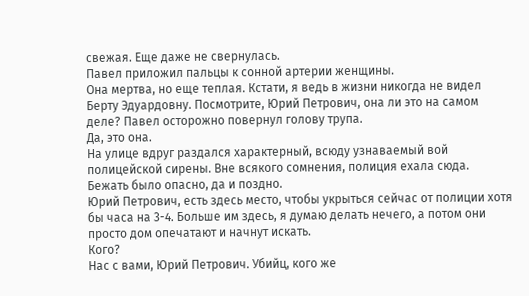свежая. Еще даже не свернулась.
Павел приложил пальцы к сонной артерии женщины.
Она мертва, но еще теплая. Кстати, я ведь в жизни никогда не видел Берту Эдуардовну. Посмотрите, Юрий Петрович, она ли это на самом деле? Павел осторожно повернул голову трупа.
Да, это она.
На улице вдруг раздался характерный, всюду узнаваемый вой полицейской сирены. Вне всякого сомнения, полиция ехала сюда. Бежать было опасно, да и поздно.
Юрий Петрович, есть здесь место, чтобы укрыться сейчас от полиции хотя бы часа на 3-4. Больше им здесь, я думаю делать нечего, а потом они просто дом опечатают и начнут искать.
Кого?
Нас с вами, Юрий Петрович. Убийц, кого же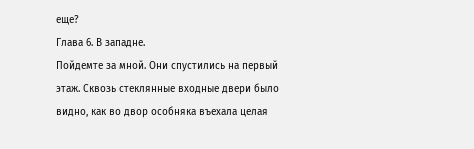еще?
Глава 6. В западне.
Пойдемте за мной. Они спустились на первый этаж. Сквозь стеклянные входные двери было видно, как во двор особняка въехала целая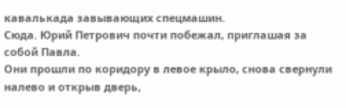кавалькада завывающих спецмашин.
Сюда. Юрий Петрович почти побежал, приглашая за собой Павла.
Они прошли по коридору в левое крыло, снова свернули налево и открыв дверь,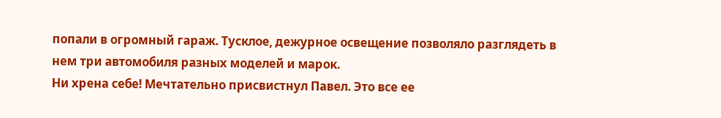попали в огромный гараж. Тусклое, дежурное освещение позволяло разглядеть в нем три автомобиля разных моделей и марок.
Ни хрена себе! Мечтательно присвистнул Павел. Это все ее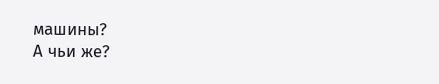машины?
А чьи же?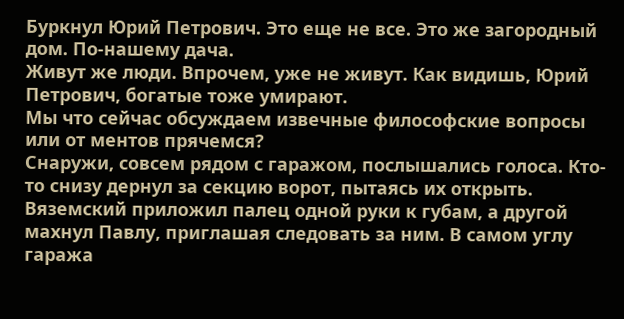Буркнул Юрий Петрович. Это еще не все. Это же загородный дом. По-нашему дача.
Живут же люди. Впрочем, уже не живут. Как видишь, Юрий Петрович, богатые тоже умирают.
Мы что сейчас обсуждаем извечные философские вопросы или от ментов прячемся?
Снаружи, совсем рядом с гаражом, послышались голоса. Кто-то снизу дернул за секцию ворот, пытаясь их открыть.
Вяземский приложил палец одной руки к губам, а другой махнул Павлу, приглашая следовать за ним. В самом углу гаража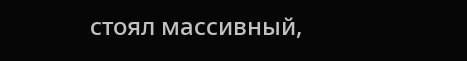стоял массивный,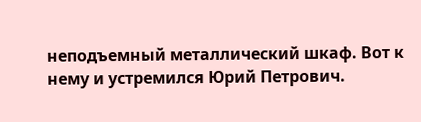неподъемный металлический шкаф. Вот к нему и устремился Юрий Петрович.